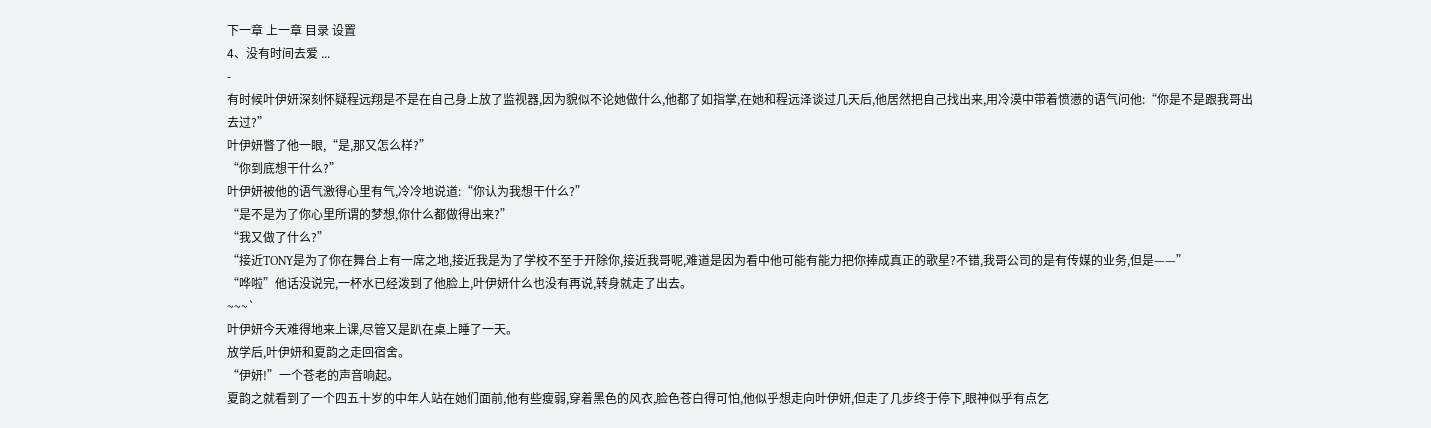下一章 上一章 目录 设置
4、没有时间去爱 ...
-
有时候叶伊妍深刻怀疑程远翔是不是在自己身上放了监视器,因为貌似不论她做什么,他都了如指掌,在她和程远泽谈过几天后,他居然把自己找出来,用冷漠中带着愤懑的语气问他:“你是不是跟我哥出去过?”
叶伊妍瞥了他一眼,“是,那又怎么样?”
“你到底想干什么?”
叶伊妍被他的语气激得心里有气,冷冷地说道:“你认为我想干什么?”
“是不是为了你心里所谓的梦想,你什么都做得出来?”
“我又做了什么?”
“接近TONY是为了你在舞台上有一席之地,接近我是为了学校不至于开除你,接近我哥呢,难道是因为看中他可能有能力把你捧成真正的歌星?不错,我哥公司的是有传媒的业务,但是——”
“哗啦”他话没说完,一杯水已经泼到了他脸上,叶伊妍什么也没有再说,转身就走了出去。
~~~`
叶伊妍今天难得地来上课,尽管又是趴在桌上睡了一天。
放学后,叶伊妍和夏韵之走回宿舍。
“伊妍!”一个苍老的声音响起。
夏韵之就看到了一个四五十岁的中年人站在她们面前,他有些瘦弱,穿着黑色的风衣,脸色苍白得可怕,他似乎想走向叶伊妍,但走了几步终于停下,眼神似乎有点乞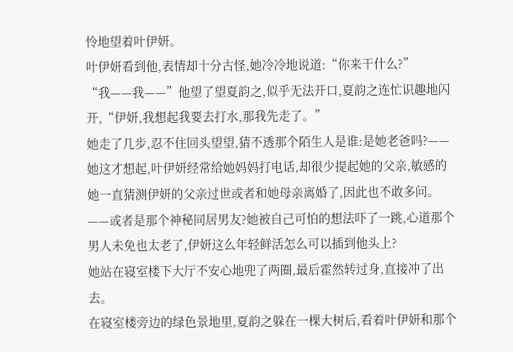怜地望着叶伊妍。
叶伊妍看到他,表情却十分古怪,她冷冷地说道:“你来干什么?”
“我——我——”他望了望夏韵之,似乎无法开口,夏韵之连忙识趣地闪开,“伊妍,我想起我要去打水,那我先走了。”
她走了几步,忍不住回头望望,猜不透那个陌生人是谁:是她老爸吗?——她这才想起,叶伊妍经常给她妈妈打电话,却很少提起她的父亲,敏感的她一直猜测伊妍的父亲过世或者和她母亲离婚了,因此也不敢多问。——或者是那个神秘同居男友?她被自己可怕的想法吓了一跳,心道那个男人未免也太老了,伊妍这么年轻鲜活怎么可以插到他头上?
她站在寝室楼下大厅不安心地兜了两圈,最后霍然转过身,直接冲了出去。
在寝室楼旁边的绿色景地里,夏韵之躲在一棵大树后,看着叶伊妍和那个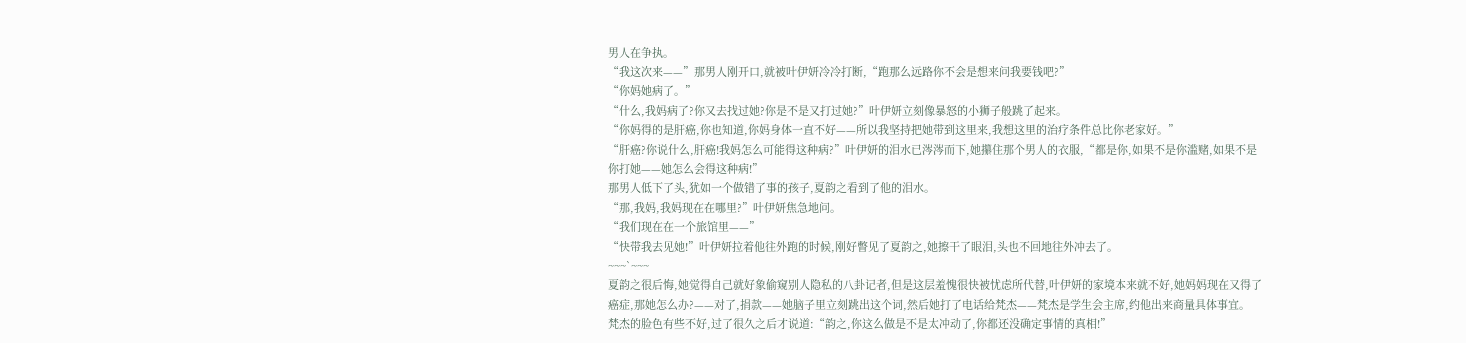男人在争执。
“我这次来——”那男人刚开口,就被叶伊妍冷冷打断,“跑那么远路你不会是想来问我要钱吧?”
“你妈她病了。”
“什么,我妈病了?你又去找过她?你是不是又打过她?”叶伊妍立刻像暴怒的小狮子般跳了起来。
“你妈得的是肝癌,你也知道,你妈身体一直不好——所以我坚持把她带到这里来,我想这里的治疗条件总比你老家好。”
“肝癌?你说什么,肝癌!我妈怎么可能得这种病?”叶伊妍的泪水已涔涔而下,她攥住那个男人的衣服,“都是你,如果不是你滥赌,如果不是你打她——她怎么会得这种病!”
那男人低下了头,犹如一个做错了事的孩子,夏韵之看到了他的泪水。
“那,我妈,我妈现在在哪里?”叶伊妍焦急地问。
“我们现在在一个旅馆里——”
“快带我去见她!”叶伊妍拉着他往外跑的时候,刚好瞥见了夏韵之,她擦干了眼泪,头也不回地往外冲去了。
~~~`~~~
夏韵之很后悔,她觉得自己就好象偷窥别人隐私的八卦记者,但是这层羞愧很快被忧虑所代替,叶伊妍的家境本来就不好,她妈妈现在又得了癌症,那她怎么办?——对了,捐款——她脑子里立刻跳出这个词,然后她打了电话给梵杰——梵杰是学生会主席,约他出来商量具体事宜。
梵杰的脸色有些不好,过了很久之后才说道:“韵之,你这么做是不是太冲动了,你都还没确定事情的真相!”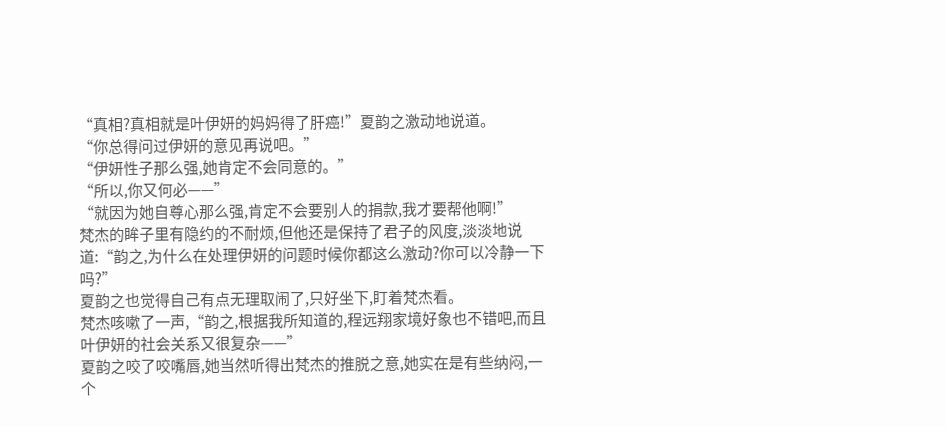“真相?真相就是叶伊妍的妈妈得了肝癌!”夏韵之激动地说道。
“你总得问过伊妍的意见再说吧。”
“伊妍性子那么强,她肯定不会同意的。”
“所以,你又何必——”
“就因为她自尊心那么强,肯定不会要别人的捐款,我才要帮他啊!”
梵杰的眸子里有隐约的不耐烦,但他还是保持了君子的风度,淡淡地说道:“韵之,为什么在处理伊妍的问题时候你都这么激动?你可以冷静一下吗?”
夏韵之也觉得自己有点无理取闹了,只好坐下,盯着梵杰看。
梵杰咳嗽了一声,“韵之,根据我所知道的,程远翔家境好象也不错吧,而且叶伊妍的社会关系又很复杂——”
夏韵之咬了咬嘴唇,她当然听得出梵杰的推脱之意,她实在是有些纳闷,一个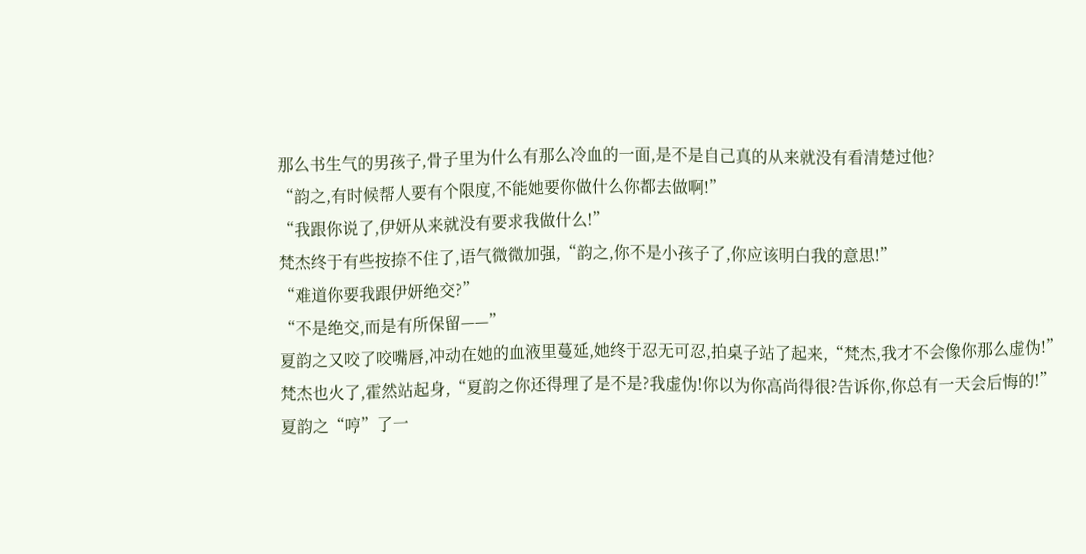那么书生气的男孩子,骨子里为什么有那么冷血的一面,是不是自己真的从来就没有看清楚过他?
“韵之,有时候帮人要有个限度,不能她要你做什么你都去做啊!”
“我跟你说了,伊妍从来就没有要求我做什么!”
梵杰终于有些按捺不住了,语气微微加强,“韵之,你不是小孩子了,你应该明白我的意思!”
“难道你要我跟伊妍绝交?”
“不是绝交,而是有所保留——”
夏韵之又咬了咬嘴唇,冲动在她的血液里蔓延,她终于忍无可忍,拍桌子站了起来,“梵杰,我才不会像你那么虚伪!”
梵杰也火了,霍然站起身,“夏韵之你还得理了是不是?我虚伪!你以为你高尚得很?告诉你,你总有一天会后悔的!”
夏韵之“哼”了一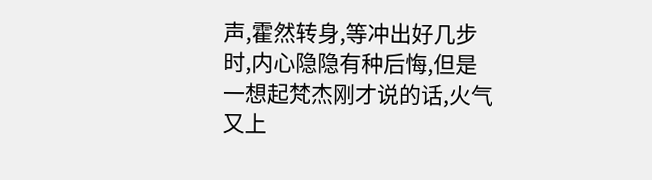声,霍然转身,等冲出好几步时,内心隐隐有种后悔,但是一想起梵杰刚才说的话,火气又上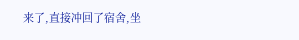来了,直接冲回了宿舍,坐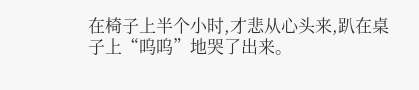在椅子上半个小时,才悲从心头来,趴在桌子上“呜呜”地哭了出来。